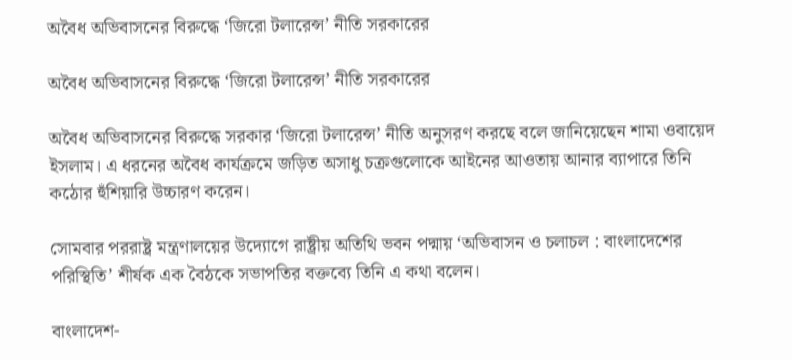অবৈধ অভিবাসনের বিরুদ্ধে ‘জিরো টলারেন্স’ নীতি সরকারের

অবৈধ অভিবাসনের বিরুদ্ধে ‘জিরো টলারেন্স’ নীতি সরকারের

অবৈধ অভিবাসনের বিরুদ্ধে সরকার ‘জিরো টলারেন্স’ নীতি অনুসরণ করছে বলে জানিয়েছেন শামা ওবায়েদ ইসলাম। এ ধরনের অবৈধ কার্যক্রমে জড়িত অসাধু চক্রগুলোকে আইনের আওতায় আনার ব্যাপারে তিনি কঠোর হুঁশিয়ারি উচ্চারণ করেন।

সোমবার পররাষ্ট্র মন্ত্রণালয়ের উদ্যোগে রাষ্ট্রীয় অতিথি ভবন পদ্মায় ‘অভিবাসন ও চলাচল : বাংলাদেশের পরিস্থিতি’ শীর্ষক এক বৈঠকে সভাপতির বক্তব্যে তিনি এ কথা বলেন।

বাংলাদেশ-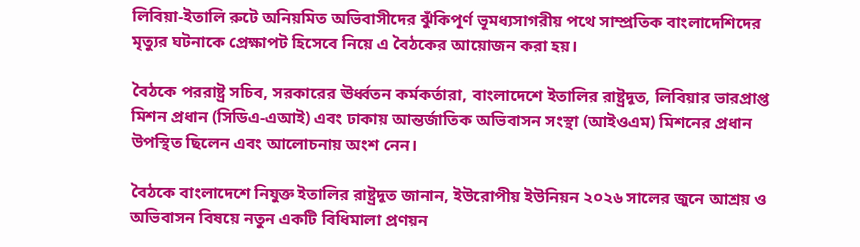লিবিয়া-ইতালি রুটে অনিয়মিত অভিবাসীদের ঝুঁকিপূর্ণ ভূমধ্যসাগরীয় পথে সাম্প্রতিক বাংলাদেশিদের মৃত্যুর ঘটনাকে প্রেক্ষাপট হিসেবে নিয়ে এ বৈঠকের আয়োজন করা হয়।

বৈঠকে পররাষ্ট্র সচিব, সরকারের ঊর্ধ্বতন কর্মকর্তারা, বাংলাদেশে ইতালির রাষ্ট্রদূত, লিবিয়ার ভারপ্রাপ্ত মিশন প্রধান (সিডিএ-এআই) এবং ঢাকায় আন্তর্জাতিক অভিবাসন সংস্থা (আইওএম) মিশনের প্রধান উপস্থিত ছিলেন এবং আলোচনায় অংশ নেন।

বৈঠকে বাংলাদেশে নিযুক্ত ইতালির রাষ্ট্রদূত জানান, ইউরোপীয় ইউনিয়ন ২০২৬ সালের জুনে আশ্রয় ও অভিবাসন বিষয়ে নতুন একটি বিধিমালা প্রণয়ন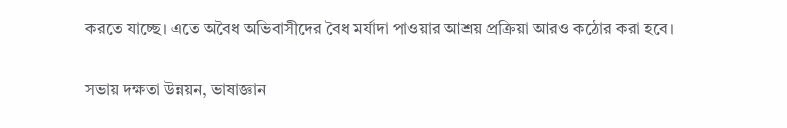করতে যাচ্ছে। এতে অবৈধ অভিবাসীদের বৈধ মর্যাদা পাওয়ার আশ্রয় প্রক্রিয়া আরও কঠোর করা হবে।

সভায় দক্ষতা উন্নয়ন, ভাষাজ্ঞান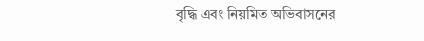বৃদ্ধি এবং নিয়মিত অভিবাসনের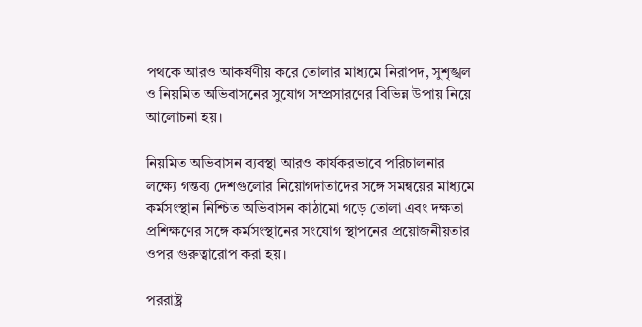পথকে আরও আকর্ষণীয় করে তোলার মাধ্যমে নিরাপদ, সুশৃঙ্খল ও নিয়মিত অভিবাসনের সুযোগ সম্প্রসারণের বিভিন্ন উপায় নিয়ে আলোচনা হয়।

নিয়মিত অভিবাসন ব্যবস্থা আরও কার্যকরভাবে পরিচালনার লক্ষ্যে গন্তব্য দেশগুলোর নিয়োগদাতাদের সঙ্গে সমন্বয়ের মাধ্যমে কর্মসংস্থান নিশ্চিত অভিবাসন কাঠামো গড়ে তোলা এবং দক্ষতা প্রশিক্ষণের সঙ্গে কর্মসংস্থানের সংযোগ স্থাপনের প্রয়োজনীয়তার ওপর গুরুত্বারোপ করা হয়।

পররাষ্ট্র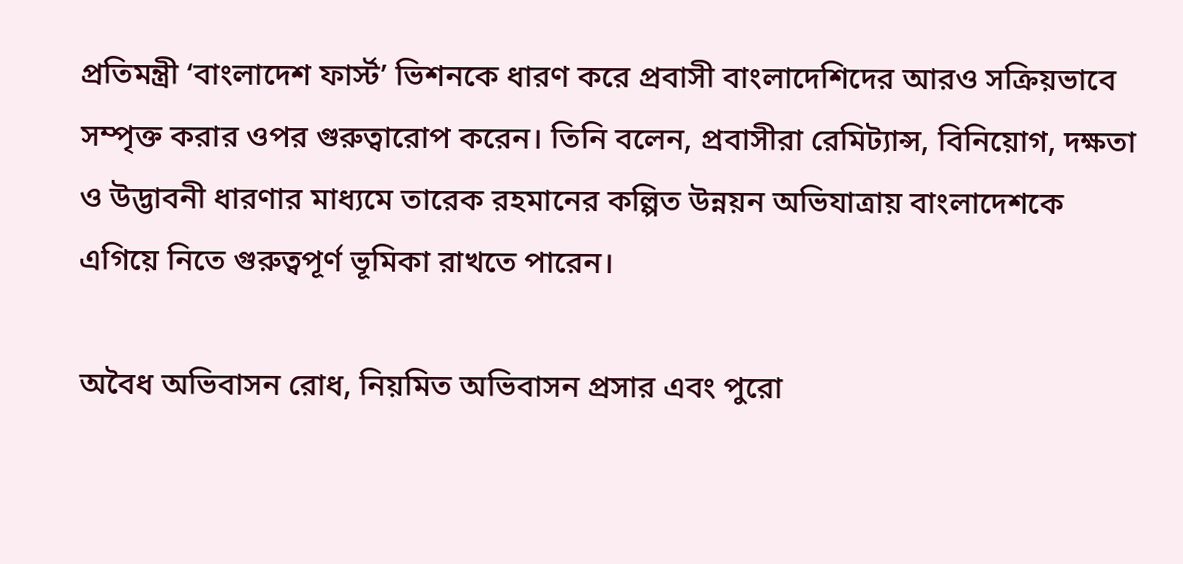প্রতিমন্ত্রী ‘বাংলাদেশ ফার্স্ট’ ভিশনকে ধারণ করে প্রবাসী বাংলাদেশিদের আরও সক্রিয়ভাবে সম্পৃক্ত করার ওপর গুরুত্বারোপ করেন। তিনি বলেন, প্রবাসীরা রেমিট্যান্স, বিনিয়োগ, দক্ষতা ও উদ্ভাবনী ধারণার মাধ্যমে তারেক রহমানের কল্পিত উন্নয়ন অভিযাত্রায় বাংলাদেশকে এগিয়ে নিতে গুরুত্বপূর্ণ ভূমিকা রাখতে পারেন।

অবৈধ অভিবাসন রোধ, নিয়মিত অভিবাসন প্রসার এবং পুরো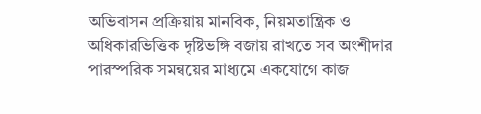অভিবাসন প্রক্রিয়ায় মানবিক, নিয়মতান্ত্রিক ও অধিকারভিত্তিক দৃষ্টিভঙ্গি বজায় রাখতে সব অংশীদার পারস্পরিক সমন্বয়ের মাধ্যমে একযোগে কাজ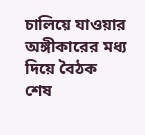চালিয়ে যাওয়ার অঙ্গীকারের মধ্য দিয়ে বৈঠক শেষ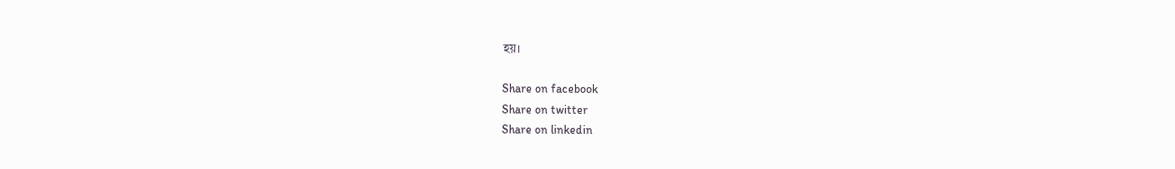হয়।

Share on facebook
Share on twitter
Share on linkedin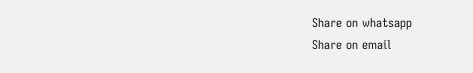Share on whatsapp
Share on email